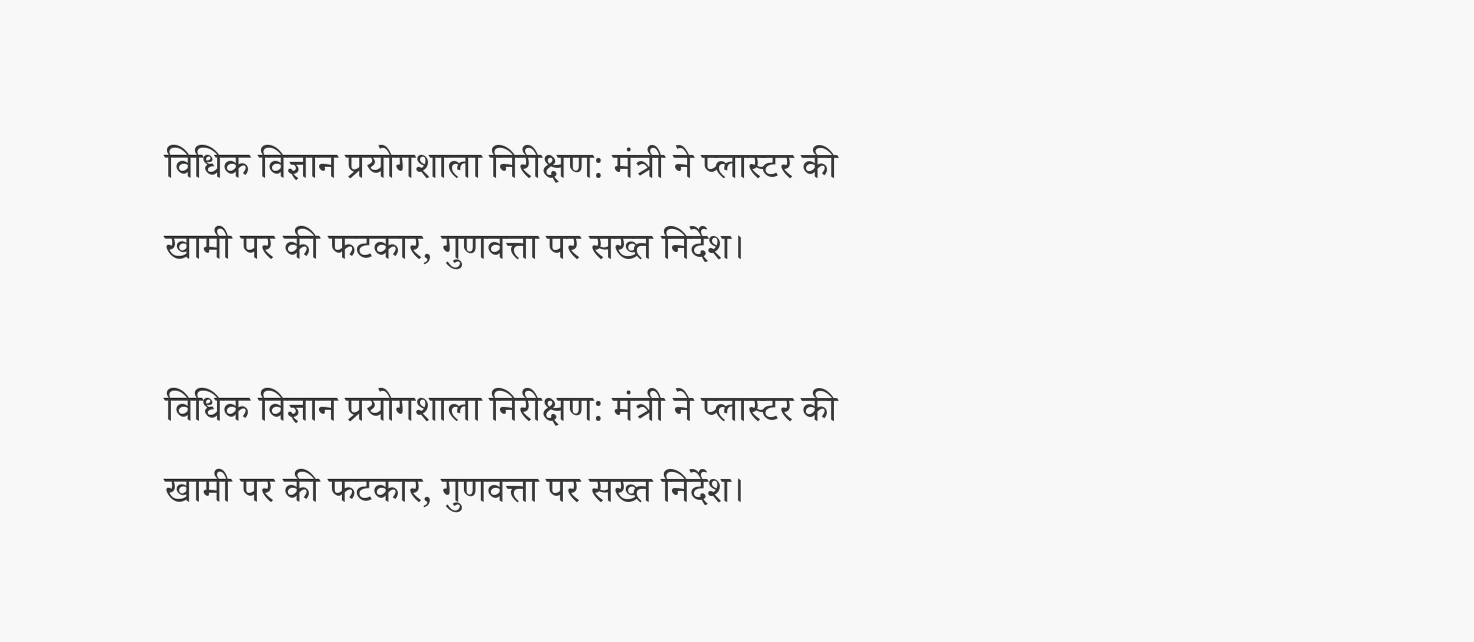विधिक विज्ञान प्रयोगशाला निरीक्षण: मंत्री ने प्लास्टर की खामी पर की फटकार, गुणवत्ता पर सख्त निर्देश।

विधिक विज्ञान प्रयोगशाला निरीक्षण: मंत्री ने प्लास्टर की खामी पर की फटकार, गुणवत्ता पर सख्त निर्देश।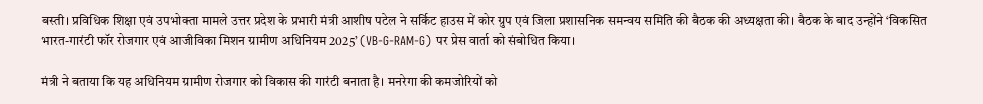बस्ती। प्रविधिक शिक्षा एवं उपभोक्ता मामले उत्तर प्रदेश के प्रभारी मंत्री आशीष पटेल ने सर्किट हाउस में कोर ग्रुप एवं जिला प्रशासनिक समन्वय समिति की बैठक की अध्यक्षता की। बैठक के बाद उन्होंने ‘विकसित भारत-गारंटी फॉर रोजगार एवं आजीविका मिशन ग्रामीण अधिनियम 2025’ (VB-G-RAM-G) पर प्रेस वार्ता को संबोधित किया।

मंत्री ने बताया कि यह अधिनियम ग्रामीण रोजगार को विकास की गारंटी बनाता है। मनरेगा की कमजोरियों को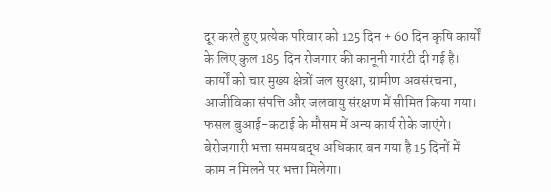दूर करते हुए प्रत्येक परिवार को 125 दिन + 60 दिन कृषि कार्यों के लिए कुल 185 दिन रोजगार की कानूनी गारंटी दी गई है। कार्यों को चार मुख्य क्षेत्रों जल सुरक्षा, ग्रामीण अवसंरचना, आजीविका संपत्ति और जलवायु संरक्षण में सीमित किया गया। फसल बुआई-कटाई के मौसम में अन्य कार्य रोके जाएंगे। बेरोजगारी भत्ता समयबद्ध अधिकार बन गया है 15 दिनों में काम न मिलने पर भत्ता मिलेगा।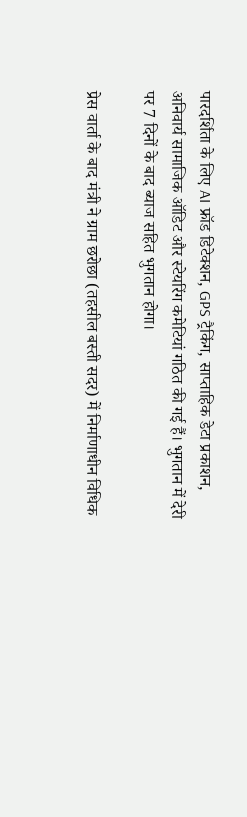पारदर्शिता के लिए AI फ्रॉड डिटेक्शन, GPS ट्रैकिंग, साप्ताहिक डेटा प्रकाशन, अनिवार्य सामाजिक ऑडिट और स्टेयरिंग कमेटियां गठित की गई हैं। भुगतान में देरी पर 7 दिनों के बाद ब्याज सहित भुगतान होगा।

प्रेस वार्ता के बाद मंत्री ने ग्राम छरोछा (तहसील बस्ती सदर) में निर्माणाधीन विधिक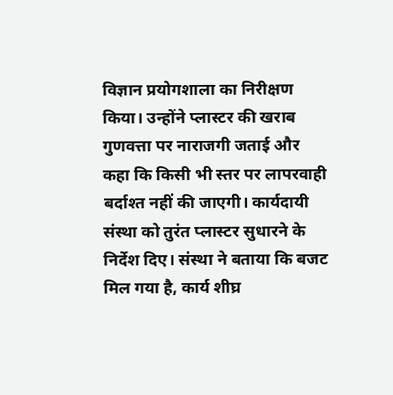विज्ञान प्रयोगशाला का निरीक्षण किया। उन्होंने प्लास्टर की खराब गुणवत्ता पर नाराजगी जताई और कहा कि किसी भी स्तर पर लापरवाही बर्दाश्त नहीं की जाएगी। कार्यदायी संस्था को तुरंत प्लास्टर सुधारने के निर्देश दिए। संस्था ने बताया कि बजट मिल गया है, कार्य शीघ्र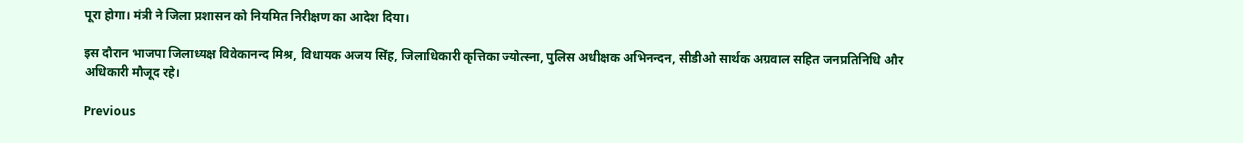पूरा होगा। मंत्री ने जिला प्रशासन को नियमित निरीक्षण का आदेश दिया।

इस दौरान भाजपा जिलाध्यक्ष विवेकानन्द मिश्र, विधायक अजय सिंह, जिलाधिकारी कृत्तिका ज्योत्स्ना, पुलिस अधीक्षक अभिनन्दन, सीडीओ सार्थक अग्रवाल सहित जनप्रतिनिधि और अधिकारी मौजूद रहे।

Previous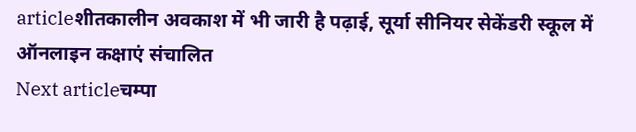articleशीतकालीन अवकाश में भी जारी है पढ़ाई, सूर्या सीनियर सेकेंडरी स्कूल में ऑनलाइन कक्षाएं संचालित
Next articleचम्पा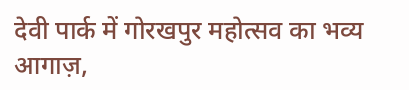देवी पार्क में गोरखपुर महोत्सव का भव्य आगाज़,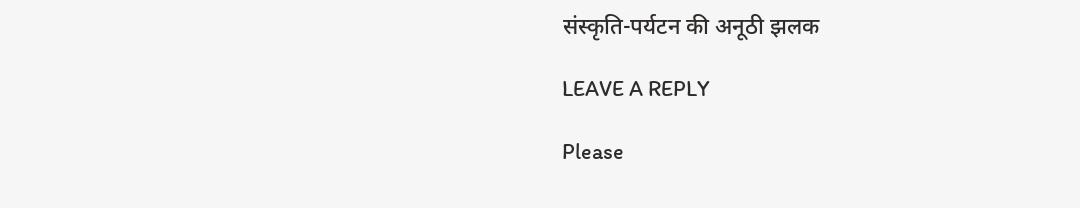संस्कृति-पर्यटन की अनूठी झलक

LEAVE A REPLY

Please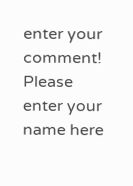enter your comment!
Please enter your name here